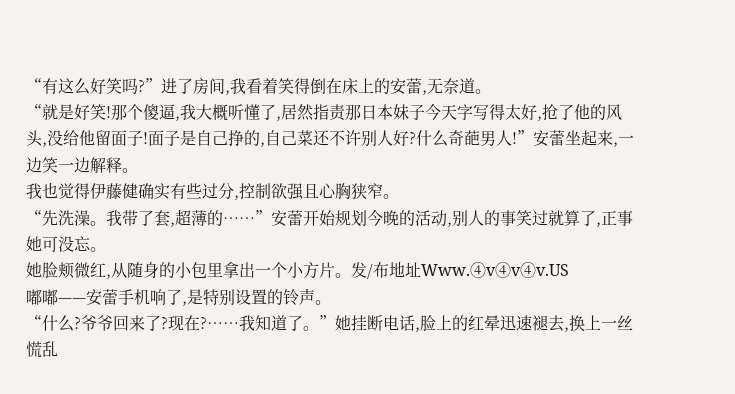“有这么好笑吗?”进了房间,我看着笑得倒在床上的安蕾,无奈道。
“就是好笑!那个傻逼,我大概听懂了,居然指责那日本妹子今天字写得太好,抢了他的风头,没给他留面子!面子是自己挣的,自己菜还不许别人好?什么奇葩男人!”安蕾坐起来,一边笑一边解释。
我也觉得伊藤健确实有些过分,控制欲强且心胸狭窄。
“先洗澡。我带了套,超薄的……”安蕾开始规划今晚的活动,别人的事笑过就算了,正事她可没忘。
她脸颊微红,从随身的小包里拿出一个小方片。发/布地址Www.④v④v④v.US
嘟嘟——安蕾手机响了,是特别设置的铃声。
“什么?爷爷回来了?现在?……我知道了。”她挂断电话,脸上的红晕迅速褪去,换上一丝慌乱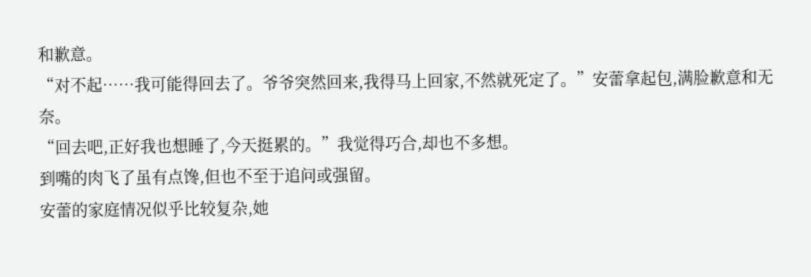和歉意。
“对不起……我可能得回去了。爷爷突然回来,我得马上回家,不然就死定了。”安蕾拿起包,满脸歉意和无奈。
“回去吧,正好我也想睡了,今天挺累的。”我觉得巧合,却也不多想。
到嘴的肉飞了虽有点馋,但也不至于追问或强留。
安蕾的家庭情况似乎比较复杂,她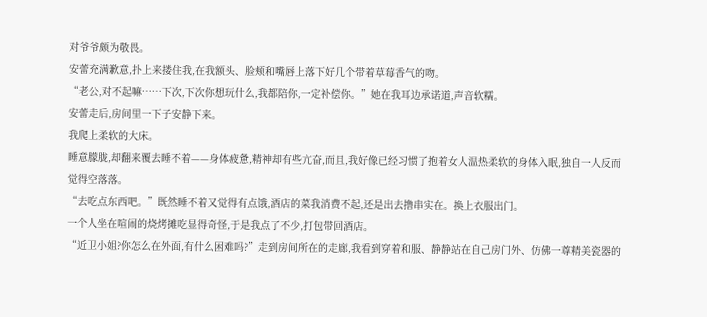对爷爷颇为敬畏。
安蕾充满歉意,扑上来搂住我,在我额头、脸颊和嘴唇上落下好几个带着草莓香气的吻。
“老公,对不起嘛……下次,下次你想玩什么,我都陪你,一定补偿你。”她在我耳边承诺道,声音软糯。
安蕾走后,房间里一下子安静下来。
我爬上柔软的大床。
睡意朦胧,却翻来覆去睡不着——身体疲惫,精神却有些亢奋,而且,我好像已经习惯了抱着女人温热柔软的身体入眠,独自一人反而觉得空落落。
“去吃点东西吧。”既然睡不着又觉得有点饿,酒店的菜我消费不起,还是出去撸串实在。换上衣服出门。
一个人坐在喧闹的烧烤摊吃显得奇怪,于是我点了不少,打包带回酒店。
“近卫小姐?你怎么在外面,有什么困难吗?”走到房间所在的走廊,我看到穿着和服、静静站在自己房门外、仿佛一尊精美瓷器的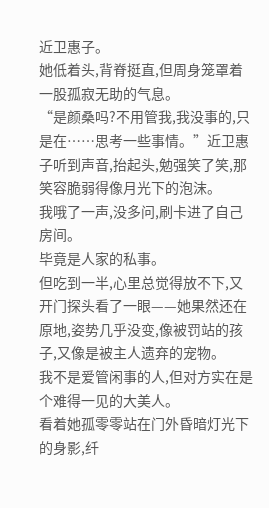近卫惠子。
她低着头,背脊挺直,但周身笼罩着一股孤寂无助的气息。
“是颜桑吗?不用管我,我没事的,只是在……思考一些事情。”近卫惠子听到声音,抬起头,勉强笑了笑,那笑容脆弱得像月光下的泡沫。
我哦了一声,没多问,刷卡进了自己房间。
毕竟是人家的私事。
但吃到一半,心里总觉得放不下,又开门探头看了一眼——她果然还在原地,姿势几乎没变,像被罚站的孩子,又像是被主人遗弃的宠物。
我不是爱管闲事的人,但对方实在是个难得一见的大美人。
看着她孤零零站在门外昏暗灯光下的身影,纤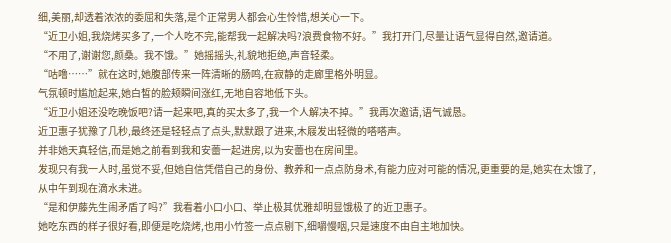细,美丽,却透着浓浓的委屈和失落,是个正常男人都会心生怜惜,想关心一下。
“近卫小姐,我烧烤买多了,一个人吃不完,能帮我一起解决吗?浪费食物不好。”我打开门,尽量让语气显得自然,邀请道。
“不用了,谢谢您,颜桑。我不饿。”她摇摇头,礼貌地拒绝,声音轻柔。
“咕噜……”就在这时,她腹部传来一阵清晰的肠鸣,在寂静的走廊里格外明显。
气氛顿时尴尬起来,她白皙的脸颊瞬间涨红,无地自容地低下头。
“近卫小姐还没吃晚饭吧?请一起来吧,真的买太多了,我一个人解决不掉。”我再次邀请,语气诚恳。
近卫惠子犹豫了几秒,最终还是轻轻点了点头,默默跟了进来,木屐发出轻微的嗒嗒声。
并非她天真轻信,而是她之前看到我和安蕾一起进房,以为安蕾也在房间里。
发现只有我一人时,虽觉不妥,但她自信凭借自己的身份、教养和一点点防身术,有能力应对可能的情况,更重要的是,她实在太饿了,从中午到现在滴水未进。
“是和伊藤先生闹矛盾了吗?”我看着小口小口、举止极其优雅却明显饿极了的近卫惠子。
她吃东西的样子很好看,即便是吃烧烤,也用小竹签一点点剔下,细嚼慢咽,只是速度不由自主地加快。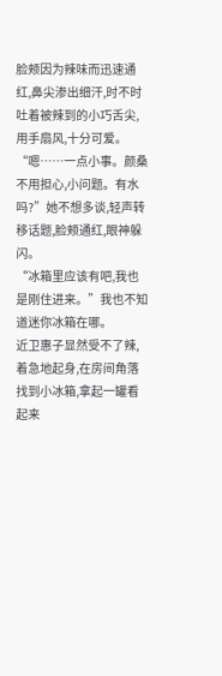脸颊因为辣味而迅速通红,鼻尖渗出细汗,时不时吐着被辣到的小巧舌尖,用手扇风,十分可爱。
“嗯……一点小事。颜桑不用担心,小问题。有水吗?”她不想多谈,轻声转移话题,脸颊通红,眼神躲闪。
“冰箱里应该有吧,我也是刚住进来。”我也不知道迷你冰箱在哪。
近卫惠子显然受不了辣,着急地起身,在房间角落找到小冰箱,拿起一罐看起来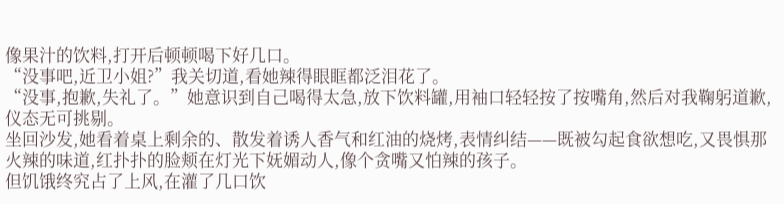像果汁的饮料,打开后顿顿喝下好几口。
“没事吧,近卫小姐?”我关切道,看她辣得眼眶都泛泪花了。
“没事,抱歉,失礼了。”她意识到自己喝得太急,放下饮料罐,用袖口轻轻按了按嘴角,然后对我鞠躬道歉,仪态无可挑剔。
坐回沙发,她看着桌上剩余的、散发着诱人香气和红油的烧烤,表情纠结——既被勾起食欲想吃,又畏惧那火辣的味道,红扑扑的脸颊在灯光下妩媚动人,像个贪嘴又怕辣的孩子。
但饥饿终究占了上风,在灌了几口饮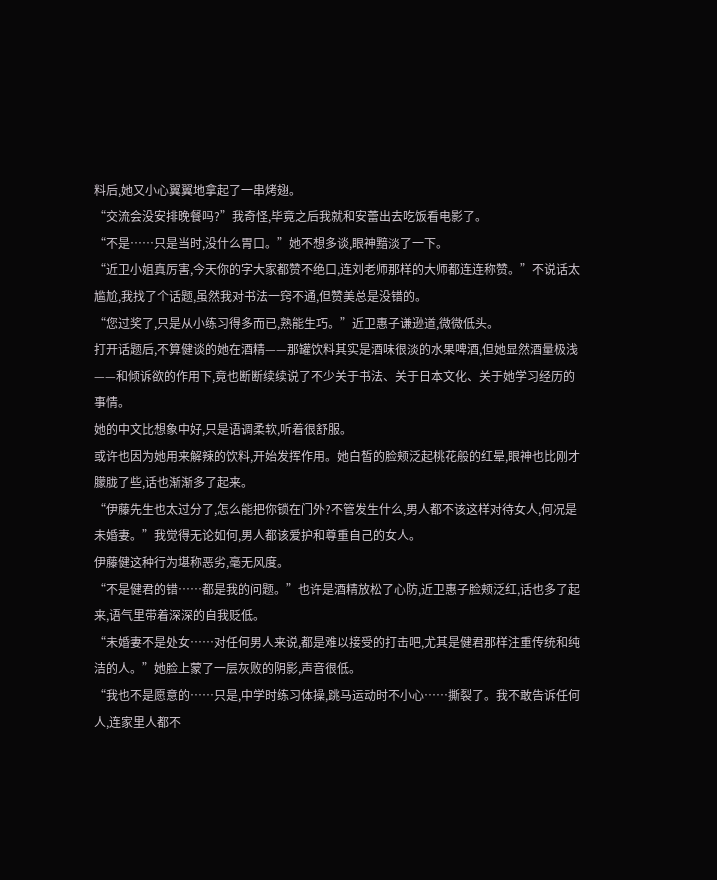料后,她又小心翼翼地拿起了一串烤翅。
“交流会没安排晚餐吗?”我奇怪,毕竟之后我就和安蕾出去吃饭看电影了。
“不是……只是当时,没什么胃口。”她不想多谈,眼神黯淡了一下。
“近卫小姐真厉害,今天你的字大家都赞不绝口,连刘老师那样的大师都连连称赞。”不说话太尴尬,我找了个话题,虽然我对书法一窍不通,但赞美总是没错的。
“您过奖了,只是从小练习得多而已,熟能生巧。”近卫惠子谦逊道,微微低头。
打开话题后,不算健谈的她在酒精——那罐饮料其实是酒味很淡的水果啤酒,但她显然酒量极浅——和倾诉欲的作用下,竟也断断续续说了不少关于书法、关于日本文化、关于她学习经历的事情。
她的中文比想象中好,只是语调柔软,听着很舒服。
或许也因为她用来解辣的饮料,开始发挥作用。她白皙的脸颊泛起桃花般的红晕,眼神也比刚才朦胧了些,话也渐渐多了起来。
“伊藤先生也太过分了,怎么能把你锁在门外?不管发生什么,男人都不该这样对待女人,何况是未婚妻。”我觉得无论如何,男人都该爱护和尊重自己的女人。
伊藤健这种行为堪称恶劣,毫无风度。
“不是健君的错……都是我的问题。”也许是酒精放松了心防,近卫惠子脸颊泛红,话也多了起来,语气里带着深深的自我贬低。
“未婚妻不是处女……对任何男人来说,都是难以接受的打击吧,尤其是健君那样注重传统和纯洁的人。”她脸上蒙了一层灰败的阴影,声音很低。
“我也不是愿意的……只是,中学时练习体操,跳马运动时不小心……撕裂了。我不敢告诉任何人,连家里人都不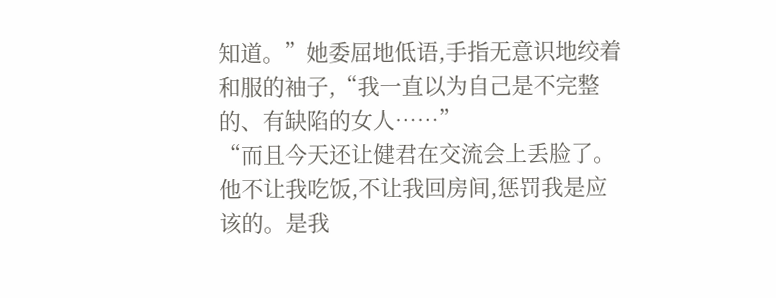知道。”她委屈地低语,手指无意识地绞着和服的袖子,“我一直以为自己是不完整的、有缺陷的女人……”
“而且今天还让健君在交流会上丢脸了。他不让我吃饭,不让我回房间,惩罚我是应该的。是我